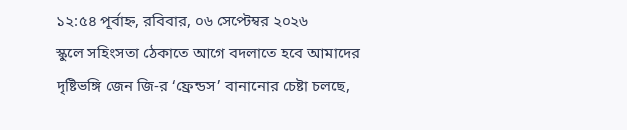১২:৫৪ পূর্বাহ্ন, রবিবার, ০৬ সেপ্টেম্বর ২০২৬
স্কুলে সহিংসতা ঠেকাতে আগে বদলাতে হবে আমাদের দৃষ্টিভঙ্গি জেন জি-র ‘ফ্রেন্ডস’ বানানোর চেষ্টা চলছে,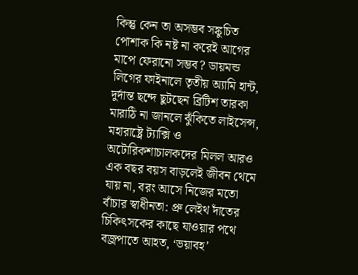কিন্তু কেন তা অসম্ভব সঙ্কুচিত পোশাক কি নষ্ট না করেই আগের মাপে ফেরানো সম্ভব? ডায়মন্ড লিগের ফাইনালে তৃতীয় অ্যামি হান্ট, দুর্দান্ত ছন্দে ছুটছেন ব্রিটিশ তারকা মারাঠি না জানলে ঝুঁকিতে লাইসেন্স, মহারাষ্ট্রে ট্যাক্সি ও অটোরিকশাচালকদের মিলল আরও এক বছর বয়স বাড়লেই জীবন থেমে যায় না, বরং আসে নিজের মতো বাঁচার স্বাধীনতা: প্রু লেইথ দাঁতের চিকিৎসকের কাছে যাওয়ার পথে বজ্রপাতে আহত, ‘ভয়াবহ’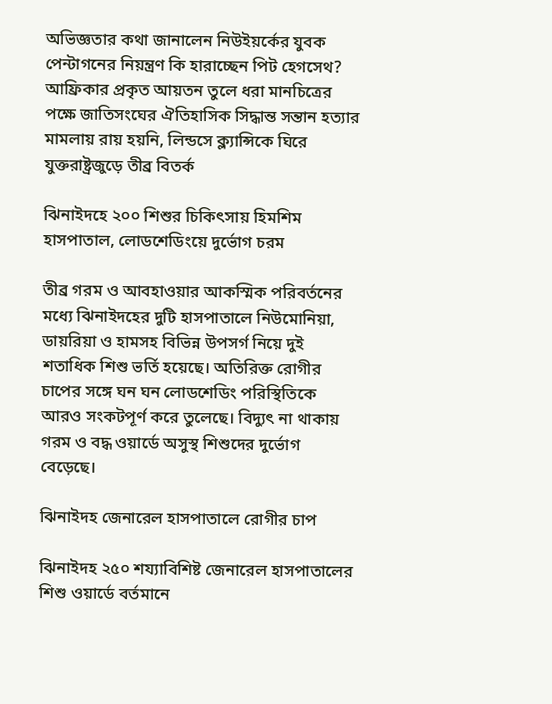অভিজ্ঞতার কথা জানালেন নিউইয়র্কের যুবক পেন্টাগনের নিয়ন্ত্রণ কি হারাচ্ছেন পিট হেগসেথ? আফ্রিকার প্রকৃত আয়তন তুলে ধরা মানচিত্রের পক্ষে জাতিসংঘের ঐতিহাসিক সিদ্ধান্ত সন্তান হত্যার মামলায় রায় হয়নি, লিন্ডসে ক্ল্যান্সিকে ঘিরে যুক্তরাষ্ট্রজুড়ে তীব্র বিতর্ক

ঝিনাইদহে ২০০ শিশুর চিকিৎসায় হিমশিম হাসপাতাল, লোডশেডিংয়ে দুর্ভোগ চরম

তীব্র গরম ও আবহাওয়ার আকস্মিক পরিবর্তনের মধ্যে ঝিনাইদহের দুটি হাসপাতালে নিউমোনিয়া, ডায়রিয়া ও হামসহ বিভিন্ন উপসর্গ নিয়ে দুই শতাধিক শিশু ভর্তি হয়েছে। অতিরিক্ত রোগীর চাপের সঙ্গে ঘন ঘন লোডশেডিং পরিস্থিতিকে আরও সংকটপূর্ণ করে তুলেছে। বিদ্যুৎ না থাকায় গরম ও বদ্ধ ওয়ার্ডে অসুস্থ শিশুদের দুর্ভোগ বেড়েছে।

ঝিনাইদহ জেনারেল হাসপাতালে রোগীর চাপ

ঝিনাইদহ ২৫০ শয্যাবিশিষ্ট জেনারেল হাসপাতালের শিশু ওয়ার্ডে বর্তমানে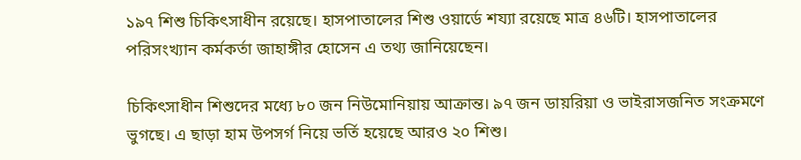১৯৭ শিশু চিকিৎসাধীন রয়েছে। হাসপাতালের শিশু ওয়ার্ডে শয্যা রয়েছে মাত্র ৪৬টি। হাসপাতালের পরিসংখ্যান কর্মকর্তা জাহাঙ্গীর হোসেন এ তথ্য জানিয়েছেন।

চিকিৎসাধীন শিশুদের মধ্যে ৮০ জন নিউমোনিয়ায় আক্রান্ত। ৯৭ জন ডায়রিয়া ও ভাইরাসজনিত সংক্রমণে ভুগছে। এ ছাড়া হাম উপসর্গ নিয়ে ভর্তি হয়েছে আরও ২০ শিশু।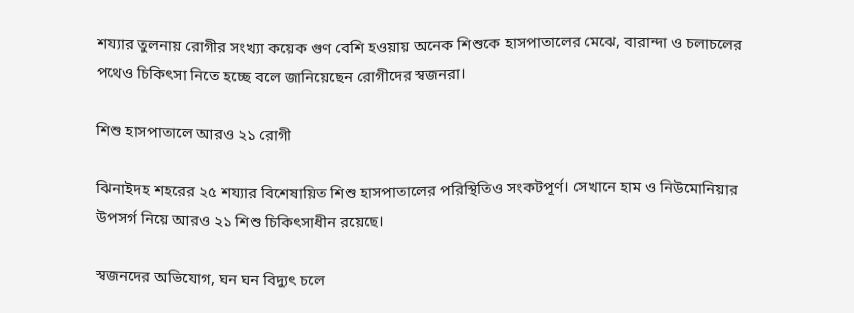শয্যার তুলনায় রোগীর সংখ্যা কয়েক গুণ বেশি হওয়ায় অনেক শিশুকে হাসপাতালের মেঝে, বারান্দা ও চলাচলের পথেও চিকিৎসা নিতে হচ্ছে বলে জানিয়েছেন রোগীদের স্বজনরা।

শিশু হাসপাতালে আরও ২১ রোগী

ঝিনাইদহ শহরের ২৫ শয্যার বিশেষায়িত শিশু হাসপাতালের পরিস্থিতিও সংকটপূর্ণ। সেখানে হাম ও নিউমোনিয়ার উপসর্গ নিয়ে আরও ২১ শিশু চিকিৎসাধীন রয়েছে।

স্বজনদের অভিযোগ, ঘন ঘন বিদ্যুৎ চলে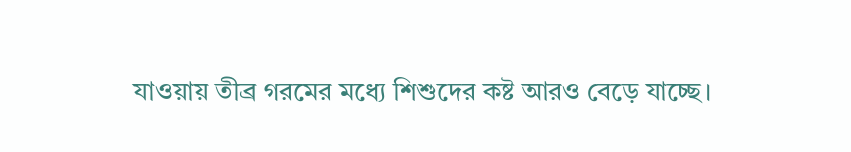যাওয়ায় তীব্র গরমের মধ্যে শিশুদের কষ্ট আরও বেড়ে যাচ্ছে।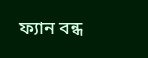ফ্যান বন্ধ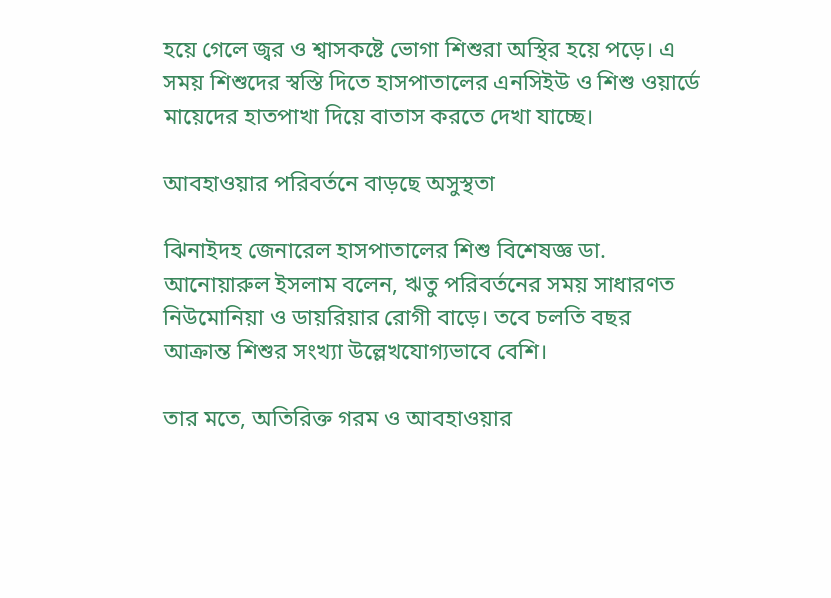হয়ে গেলে জ্বর ও শ্বাসকষ্টে ভোগা শিশুরা অস্থির হয়ে পড়ে। এ সময় শিশুদের স্বস্তি দিতে হাসপাতালের এনসিইউ ও শিশু ওয়ার্ডে মায়েদের হাতপাখা দিয়ে বাতাস করতে দেখা যাচ্ছে।

আবহাওয়ার পরিবর্তনে বাড়ছে অসুস্থতা

ঝিনাইদহ জেনারেল হাসপাতালের শিশু বিশেষজ্ঞ ডা. আনোয়ারুল ইসলাম বলেন, ঋতু পরিবর্তনের সময় সাধারণত নিউমোনিয়া ও ডায়রিয়ার রোগী বাড়ে। তবে চলতি বছর আক্রান্ত শিশুর সংখ্যা উল্লেখযোগ্যভাবে বেশি।

তার মতে, অতিরিক্ত গরম ও আবহাওয়ার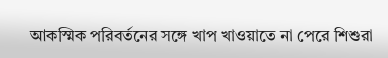আকস্মিক পরিবর্তনের সঙ্গে খাপ খাওয়াতে না পেরে শিশুরা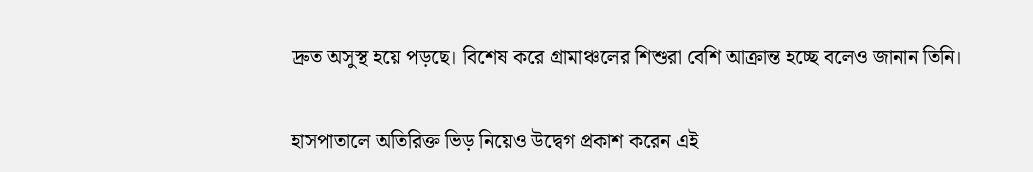দ্রুত অসুস্থ হয়ে পড়ছে। বিশেষ করে গ্রামাঞ্চলের শিশুরা বেশি আক্রান্ত হচ্ছে বলেও জানান তিনি।

হাসপাতালে অতিরিক্ত ভিড় নিয়েও উদ্বেগ প্রকাশ করেন এই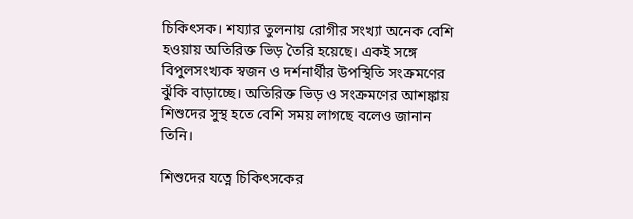চিকিৎসক। শয্যার তুলনায় রোগীর সংখ্যা অনেক বেশি হওয়ায় অতিরিক্ত ভিড় তৈরি হয়েছে। একই সঙ্গে বিপুলসংখ্যক স্বজন ও দর্শনার্থীর উপস্থিতি সংক্রমণের ঝুঁকি বাড়াচ্ছে। অতিরিক্ত ভিড় ও সংক্রমণের আশঙ্কায় শিশুদের সুস্থ হতে বেশি সময় লাগছে বলেও জানান তিনি।

শিশুদের যত্নে চিকিৎসকের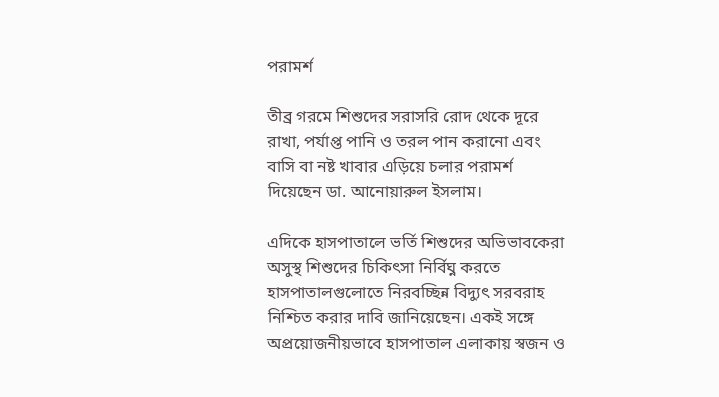পরামর্শ

তীব্র গরমে শিশুদের সরাসরি রোদ থেকে দূরে রাখা, পর্যাপ্ত পানি ও তরল পান করানো এবং বাসি বা নষ্ট খাবার এড়িয়ে চলার পরামর্শ দিয়েছেন ডা. আনোয়ারুল ইসলাম।

এদিকে হাসপাতালে ভর্তি শিশুদের অভিভাবকেরা অসুস্থ শিশুদের চিকিৎসা নির্বিঘ্ন করতে হাসপাতালগুলোতে নিরবচ্ছিন্ন বিদ্যুৎ সরবরাহ নিশ্চিত করার দাবি জানিয়েছেন। একই সঙ্গে অপ্রয়োজনীয়ভাবে হাসপাতাল এলাকায় স্বজন ও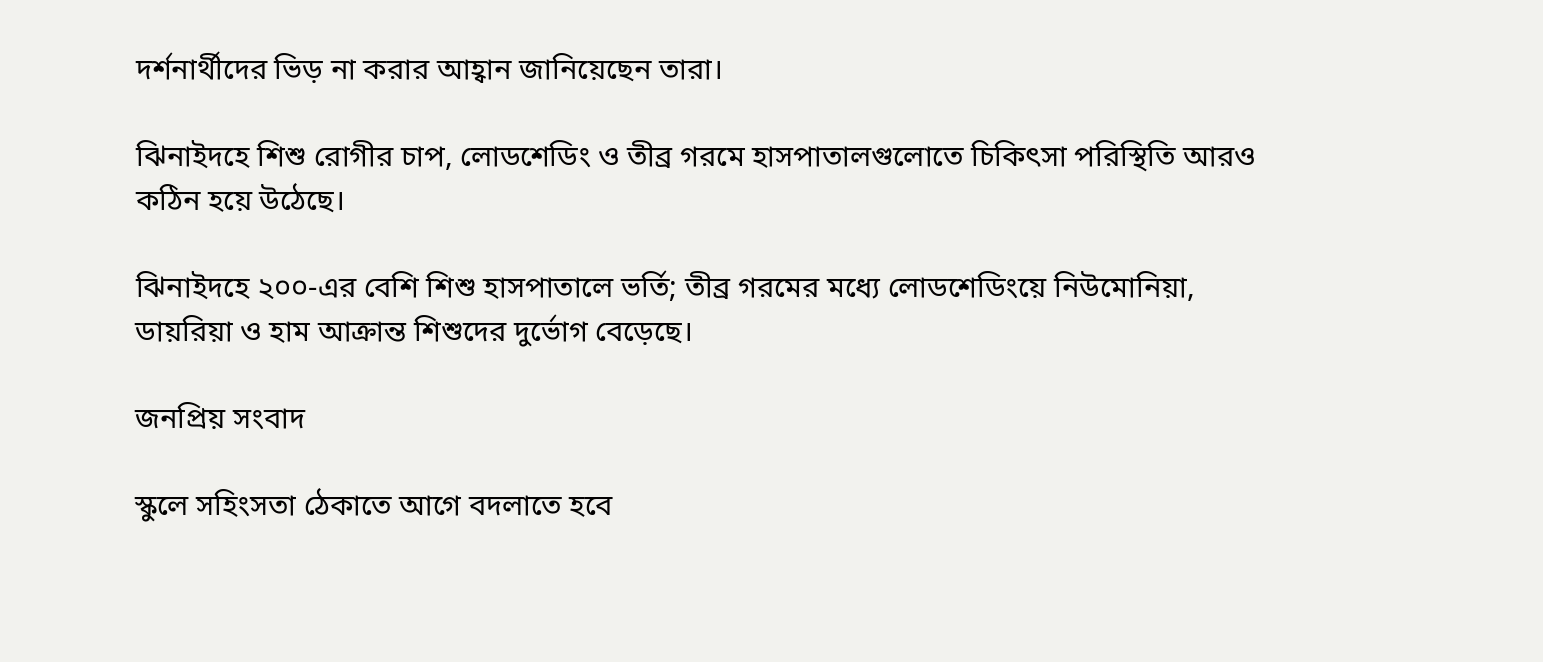দর্শনার্থীদের ভিড় না করার আহ্বান জানিয়েছেন তারা।

ঝিনাইদহে শিশু রোগীর চাপ, লোডশেডিং ও তীব্র গরমে হাসপাতালগুলোতে চিকিৎসা পরিস্থিতি আরও কঠিন হয়ে উঠেছে।

ঝিনাইদহে ২০০-এর বেশি শিশু হাসপাতালে ভর্তি; তীব্র গরমের মধ্যে লোডশেডিংয়ে নিউমোনিয়া, ডায়রিয়া ও হাম আক্রান্ত শিশুদের দুর্ভোগ বেড়েছে।

জনপ্রিয় সংবাদ

স্কুলে সহিংসতা ঠেকাতে আগে বদলাতে হবে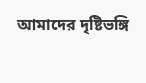আমাদের দৃষ্টিভঙ্গি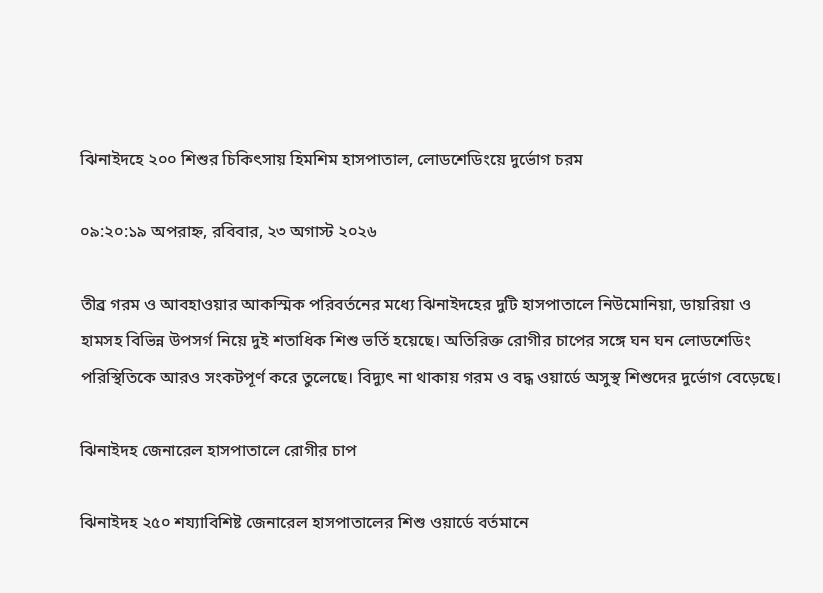ঝিনাইদহে ২০০ শিশুর চিকিৎসায় হিমশিম হাসপাতাল, লোডশেডিংয়ে দুর্ভোগ চরম

০৯:২০:১৯ অপরাহ্ন, রবিবার, ২৩ অগাস্ট ২০২৬

তীব্র গরম ও আবহাওয়ার আকস্মিক পরিবর্তনের মধ্যে ঝিনাইদহের দুটি হাসপাতালে নিউমোনিয়া, ডায়রিয়া ও হামসহ বিভিন্ন উপসর্গ নিয়ে দুই শতাধিক শিশু ভর্তি হয়েছে। অতিরিক্ত রোগীর চাপের সঙ্গে ঘন ঘন লোডশেডিং পরিস্থিতিকে আরও সংকটপূর্ণ করে তুলেছে। বিদ্যুৎ না থাকায় গরম ও বদ্ধ ওয়ার্ডে অসুস্থ শিশুদের দুর্ভোগ বেড়েছে।

ঝিনাইদহ জেনারেল হাসপাতালে রোগীর চাপ

ঝিনাইদহ ২৫০ শয্যাবিশিষ্ট জেনারেল হাসপাতালের শিশু ওয়ার্ডে বর্তমানে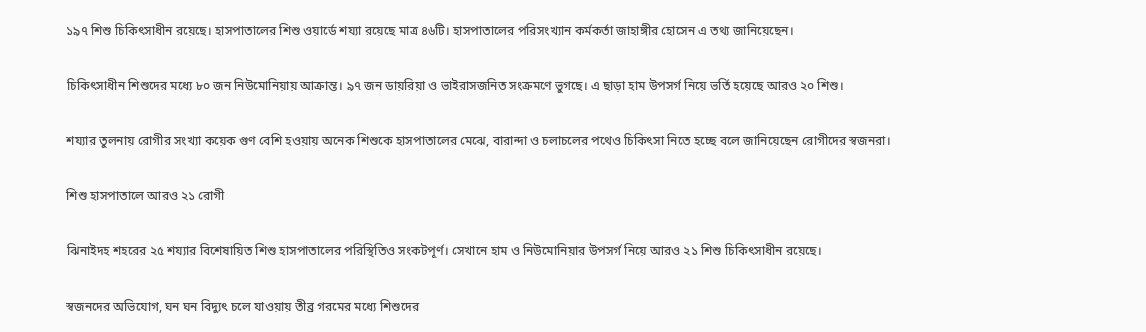১৯৭ শিশু চিকিৎসাধীন রয়েছে। হাসপাতালের শিশু ওয়ার্ডে শয্যা রয়েছে মাত্র ৪৬টি। হাসপাতালের পরিসংখ্যান কর্মকর্তা জাহাঙ্গীর হোসেন এ তথ্য জানিয়েছেন।

চিকিৎসাধীন শিশুদের মধ্যে ৮০ জন নিউমোনিয়ায় আক্রান্ত। ৯৭ জন ডায়রিয়া ও ভাইরাসজনিত সংক্রমণে ভুগছে। এ ছাড়া হাম উপসর্গ নিয়ে ভর্তি হয়েছে আরও ২০ শিশু।

শয্যার তুলনায় রোগীর সংখ্যা কয়েক গুণ বেশি হওয়ায় অনেক শিশুকে হাসপাতালের মেঝে, বারান্দা ও চলাচলের পথেও চিকিৎসা নিতে হচ্ছে বলে জানিয়েছেন রোগীদের স্বজনরা।

শিশু হাসপাতালে আরও ২১ রোগী

ঝিনাইদহ শহরের ২৫ শয্যার বিশেষায়িত শিশু হাসপাতালের পরিস্থিতিও সংকটপূর্ণ। সেখানে হাম ও নিউমোনিয়ার উপসর্গ নিয়ে আরও ২১ শিশু চিকিৎসাধীন রয়েছে।

স্বজনদের অভিযোগ, ঘন ঘন বিদ্যুৎ চলে যাওয়ায় তীব্র গরমের মধ্যে শিশুদের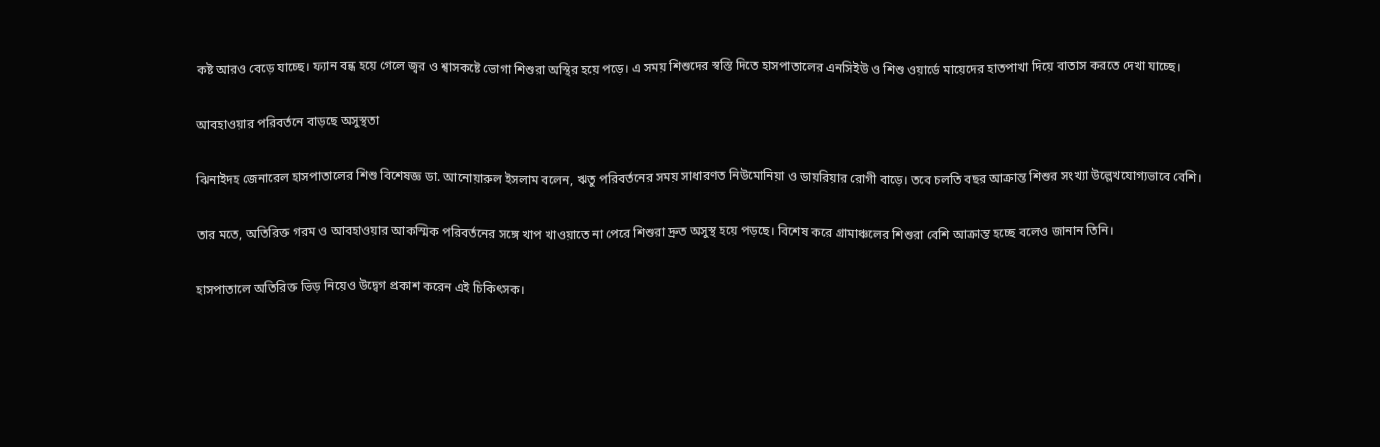কষ্ট আরও বেড়ে যাচ্ছে। ফ্যান বন্ধ হয়ে গেলে জ্বর ও শ্বাসকষ্টে ভোগা শিশুরা অস্থির হয়ে পড়ে। এ সময় শিশুদের স্বস্তি দিতে হাসপাতালের এনসিইউ ও শিশু ওয়ার্ডে মায়েদের হাতপাখা দিয়ে বাতাস করতে দেখা যাচ্ছে।

আবহাওয়ার পরিবর্তনে বাড়ছে অসুস্থতা

ঝিনাইদহ জেনারেল হাসপাতালের শিশু বিশেষজ্ঞ ডা. আনোয়ারুল ইসলাম বলেন, ঋতু পরিবর্তনের সময় সাধারণত নিউমোনিয়া ও ডায়রিয়ার রোগী বাড়ে। তবে চলতি বছর আক্রান্ত শিশুর সংখ্যা উল্লেখযোগ্যভাবে বেশি।

তার মতে, অতিরিক্ত গরম ও আবহাওয়ার আকস্মিক পরিবর্তনের সঙ্গে খাপ খাওয়াতে না পেরে শিশুরা দ্রুত অসুস্থ হয়ে পড়ছে। বিশেষ করে গ্রামাঞ্চলের শিশুরা বেশি আক্রান্ত হচ্ছে বলেও জানান তিনি।

হাসপাতালে অতিরিক্ত ভিড় নিয়েও উদ্বেগ প্রকাশ করেন এই চিকিৎসক।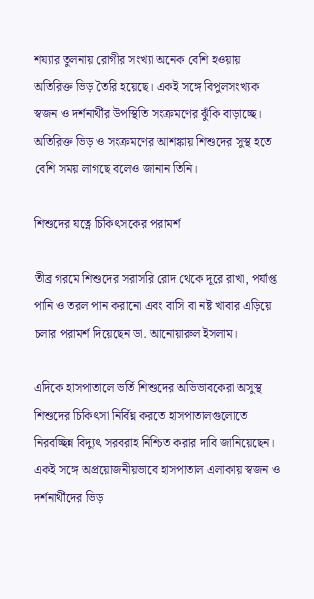শয্যার তুলনায় রোগীর সংখ্যা অনেক বেশি হওয়ায় অতিরিক্ত ভিড় তৈরি হয়েছে। একই সঙ্গে বিপুলসংখ্যক স্বজন ও দর্শনার্থীর উপস্থিতি সংক্রমণের ঝুঁকি বাড়াচ্ছে। অতিরিক্ত ভিড় ও সংক্রমণের আশঙ্কায় শিশুদের সুস্থ হতে বেশি সময় লাগছে বলেও জানান তিনি।

শিশুদের যত্নে চিকিৎসকের পরামর্শ

তীব্র গরমে শিশুদের সরাসরি রোদ থেকে দূরে রাখা, পর্যাপ্ত পানি ও তরল পান করানো এবং বাসি বা নষ্ট খাবার এড়িয়ে চলার পরামর্শ দিয়েছেন ডা. আনোয়ারুল ইসলাম।

এদিকে হাসপাতালে ভর্তি শিশুদের অভিভাবকেরা অসুস্থ শিশুদের চিকিৎসা নির্বিঘ্ন করতে হাসপাতালগুলোতে নিরবচ্ছিন্ন বিদ্যুৎ সরবরাহ নিশ্চিত করার দাবি জানিয়েছেন। একই সঙ্গে অপ্রয়োজনীয়ভাবে হাসপাতাল এলাকায় স্বজন ও দর্শনার্থীদের ভিড়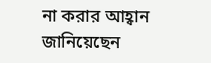না করার আহ্বান জানিয়েছেন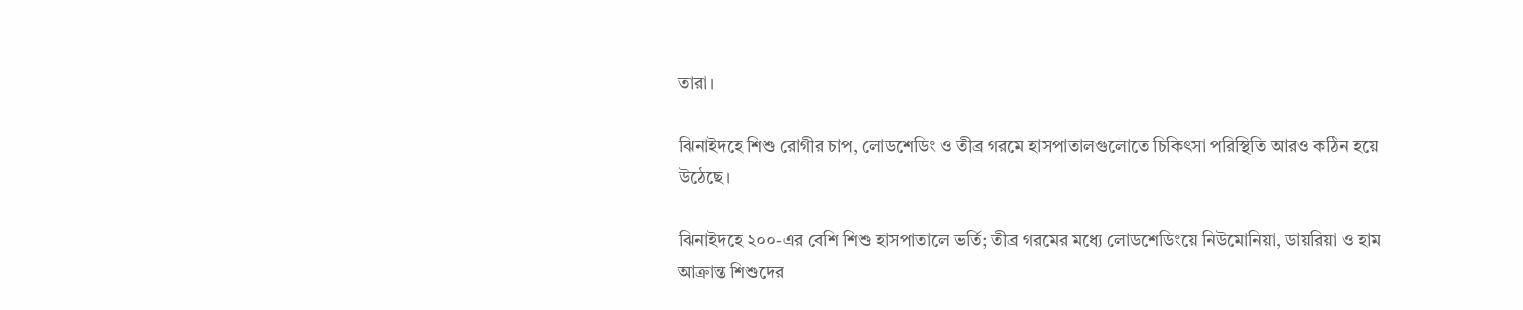তারা।

ঝিনাইদহে শিশু রোগীর চাপ, লোডশেডিং ও তীব্র গরমে হাসপাতালগুলোতে চিকিৎসা পরিস্থিতি আরও কঠিন হয়ে উঠেছে।

ঝিনাইদহে ২০০-এর বেশি শিশু হাসপাতালে ভর্তি; তীব্র গরমের মধ্যে লোডশেডিংয়ে নিউমোনিয়া, ডায়রিয়া ও হাম আক্রান্ত শিশুদের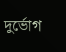দুর্ভোগ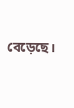বেড়েছে।